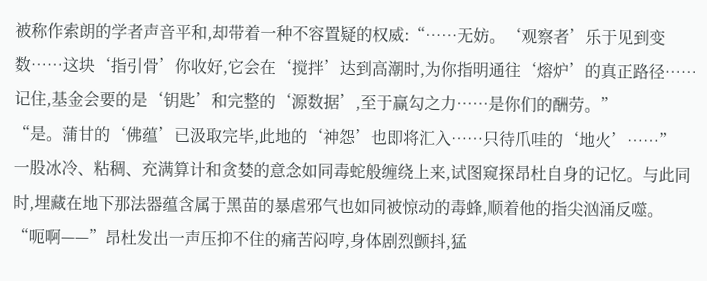被称作索朗的学者声音平和,却带着一种不容置疑的权威:“……无妨。‘观察者’乐于见到变数……这块‘指引骨’你收好,它会在‘搅拌’达到高潮时,为你指明通往‘熔炉’的真正路径……记住,基金会要的是‘钥匙’和完整的‘源数据’,至于赢勾之力……是你们的酬劳。”
“是。蒲甘的‘佛蕴’已汲取完毕,此地的‘神怨’也即将汇入……只待爪哇的‘地火’……”
一股冰冷、粘稠、充满算计和贪婪的意念如同毒蛇般缠绕上来,试图窥探昂杜自身的记忆。与此同时,埋藏在地下那法器蕴含属于黑苗的暴虐邪气也如同被惊动的毒蜂,顺着他的指尖汹涌反噬。
“呃啊——”昂杜发出一声压抑不住的痛苦闷哼,身体剧烈颤抖,猛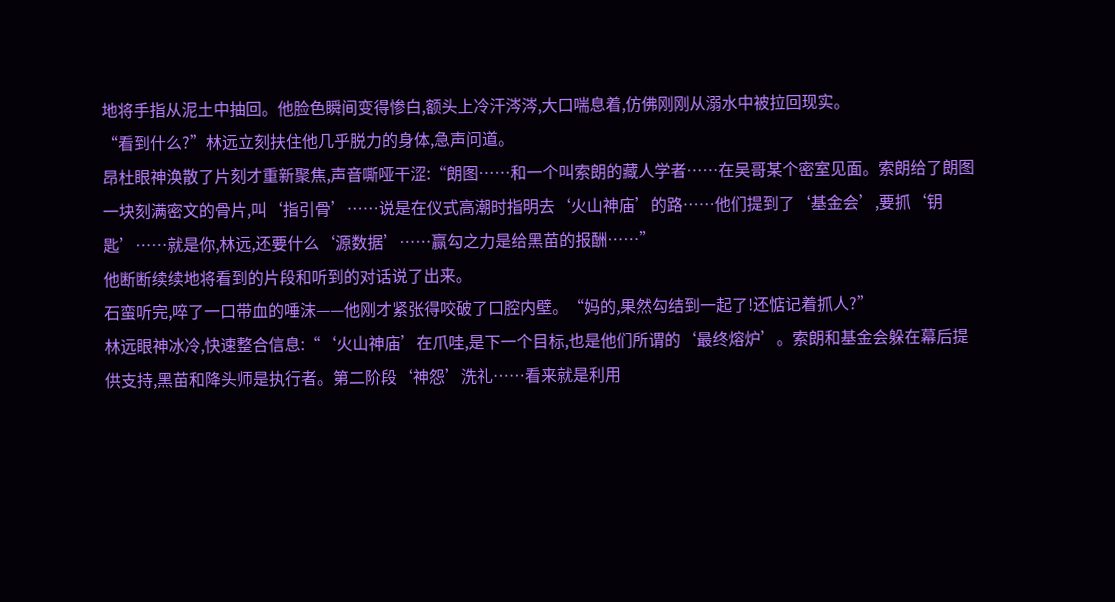地将手指从泥土中抽回。他脸色瞬间变得惨白,额头上冷汗涔涔,大口喘息着,仿佛刚刚从溺水中被拉回现实。
“看到什么?”林远立刻扶住他几乎脱力的身体,急声问道。
昂杜眼神涣散了片刻才重新聚焦,声音嘶哑干涩:“朗图……和一个叫索朗的藏人学者……在吴哥某个密室见面。索朗给了朗图一块刻满密文的骨片,叫‘指引骨’……说是在仪式高潮时指明去‘火山神庙’的路……他们提到了‘基金会’,要抓‘钥匙’……就是你,林远,还要什么‘源数据’……赢勾之力是给黑苗的报酬……”
他断断续续地将看到的片段和听到的对话说了出来。
石蛮听完,啐了一口带血的唾沫——他刚才紧张得咬破了口腔内壁。“妈的,果然勾结到一起了!还惦记着抓人?”
林远眼神冰冷,快速整合信息:“‘火山神庙’在爪哇,是下一个目标,也是他们所谓的‘最终熔炉’。索朗和基金会躲在幕后提供支持,黑苗和降头师是执行者。第二阶段‘神怨’洗礼……看来就是利用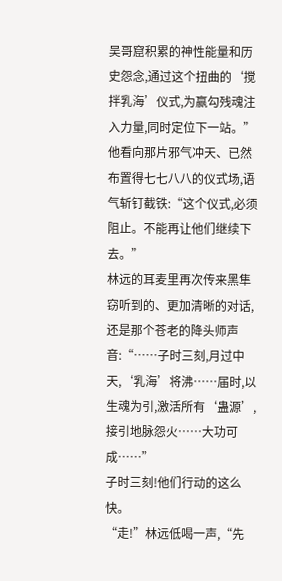吴哥窟积累的神性能量和历史怨念,通过这个扭曲的‘搅拌乳海’仪式,为赢勾残魂注入力量,同时定位下一站。”
他看向那片邪气冲天、已然布置得七七八八的仪式场,语气斩钉截铁:“这个仪式,必须阻止。不能再让他们继续下去。”
林远的耳麦里再次传来黑隼窃听到的、更加清晰的对话,还是那个苍老的降头师声音:“……子时三刻,月过中天,‘乳海’将沸……届时,以生魂为引,激活所有‘蛊源’,接引地脉怨火……大功可成……”
子时三刻!他们行动的这么快。
“走!”林远低喝一声,“先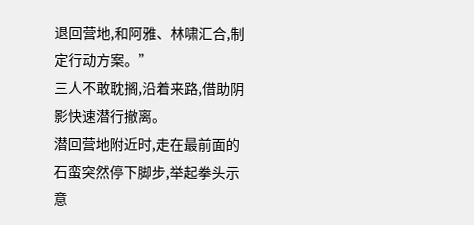退回营地,和阿雅、林啸汇合,制定行动方案。”
三人不敢耽搁,沿着来路,借助阴影快速潜行撤离。
潜回营地附近时,走在最前面的石蛮突然停下脚步,举起拳头示意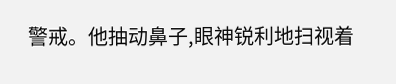警戒。他抽动鼻子,眼神锐利地扫视着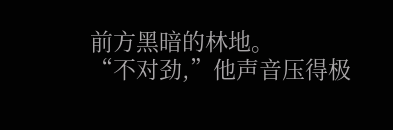前方黑暗的林地。
“不对劲,”他声音压得极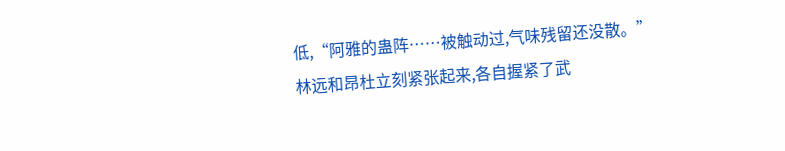低,“阿雅的蛊阵……被触动过,气味残留还没散。”
林远和昂杜立刻紧张起来,各自握紧了武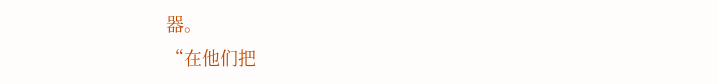器。
“在他们把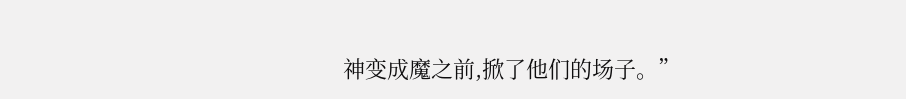神变成魔之前,掀了他们的场子。”